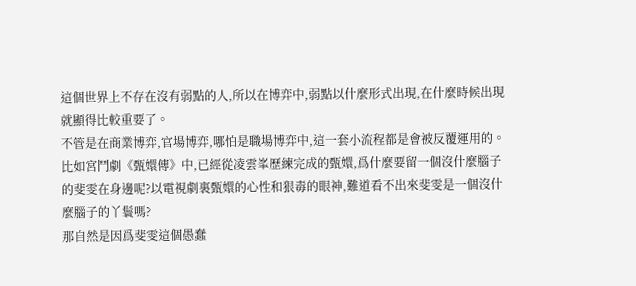這個世界上不存在沒有弱點的人,所以在博弈中,弱點以什麼形式出現,在什麼時候出現就顯得比較重要了。
不管是在商業博弈,官場博弈,哪怕是職場博弈中,這一套小流程都是會被反覆運用的。
比如宮鬥劇《甄嬛傳》中,已經從凌雲峯歷練完成的甄嬛,爲什麼要留一個沒什麼腦子的斐雯在身邊呢?以電視劇裏甄嬛的心性和狠毒的眼神,難道看不出來斐雯是一個沒什麼腦子的丫鬟嗎?
那自然是因爲斐雯這個愚蠢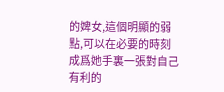的婢女,這個明顯的弱點,可以在必要的時刻成爲她手裏一張對自己有利的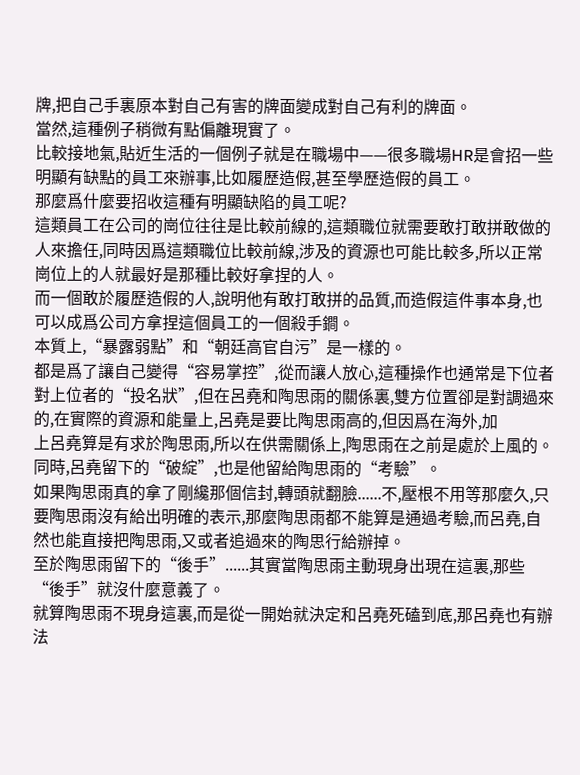牌,把自己手裏原本對自己有害的牌面變成對自己有利的牌面。
當然,這種例子稍微有點偏離現實了。
比較接地氣,貼近生活的一個例子就是在職場中——很多職場HR是會招一些明顯有缺點的員工來辦事,比如履歷造假,甚至學歷造假的員工。
那麼爲什麼要招收這種有明顯缺陷的員工呢?
這類員工在公司的崗位往往是比較前線的,這類職位就需要敢打敢拼敢做的人來擔任,同時因爲這類職位比較前線,涉及的資源也可能比較多,所以正常崗位上的人就最好是那種比較好拿捏的人。
而一個敢於履歷造假的人,說明他有敢打敢拼的品質,而造假這件事本身,也可以成爲公司方拿捏這個員工的一個殺手鐧。
本質上,“暴露弱點”和“朝廷高官自污”是一樣的。
都是爲了讓自己變得“容易掌控”,從而讓人放心,這種操作也通常是下位者對上位者的“投名狀”,但在呂堯和陶思雨的關係裏,雙方位置卻是對調過來的,在實際的資源和能量上,呂堯是要比陶思雨高的,但因爲在海外,加
上呂堯算是有求於陶思雨,所以在供需關係上,陶思雨在之前是處於上風的。
同時,呂堯留下的“破綻”,也是他留給陶思雨的“考驗”。
如果陶思雨真的拿了剛纔那個信封,轉頭就翻臉......不,壓根不用等那麼久,只要陶思雨沒有給出明確的表示,那麼陶思雨都不能算是通過考驗,而呂堯,自然也能直接把陶思雨,又或者追過來的陶思行給辦掉。
至於陶思雨留下的“後手”......其實當陶思雨主動現身出現在這裏,那些“後手”就沒什麼意義了。
就算陶思雨不現身這裏,而是從一開始就決定和呂堯死磕到底,那呂堯也有辦法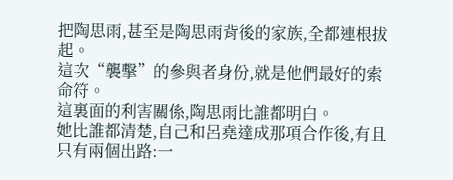把陶思雨,甚至是陶思雨背後的家族,全都連根拔起。
這次“襲擊”的參與者身份,就是他們最好的索命符。
這裏面的利害關係,陶思雨比誰都明白。
她比誰都清楚,自己和呂堯達成那項合作後,有且只有兩個出路:一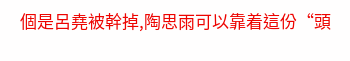個是呂堯被幹掉,陶思雨可以靠着這份“頭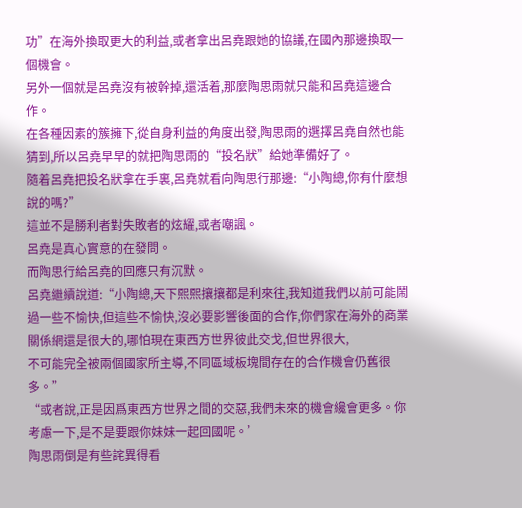功”在海外換取更大的利益,或者拿出呂堯跟她的協議,在國內那邊換取一個機會。
另外一個就是呂堯沒有被幹掉,還活着,那麼陶思雨就只能和呂堯這邊合作。
在各種因素的簇擁下,從自身利益的角度出發,陶思雨的選擇呂堯自然也能猜到,所以呂堯早早的就把陶思雨的“投名狀”給她準備好了。
隨着呂堯把投名狀拿在手裏,呂堯就看向陶思行那邊:“小陶總,你有什麼想說的嗎?”
這並不是勝利者對失敗者的炫耀,或者嘲諷。
呂堯是真心實意的在發問。
而陶思行給呂堯的回應只有沉默。
呂堯繼續說道:“小陶總,天下熙熙攘攘都是利來往,我知道我們以前可能鬧過一些不愉快,但這些不愉快,沒必要影響後面的合作,你們家在海外的商業關係網還是很大的,哪怕現在東西方世界彼此交戈,但世界很大,
不可能完全被兩個國家所主導,不同區域板塊間存在的合作機會仍舊很多。”
“或者說,正是因爲東西方世界之間的交惡,我們未來的機會纔會更多。你考慮一下,是不是要跟你妹妹一起回國呢。’
陶思雨倒是有些詫異得看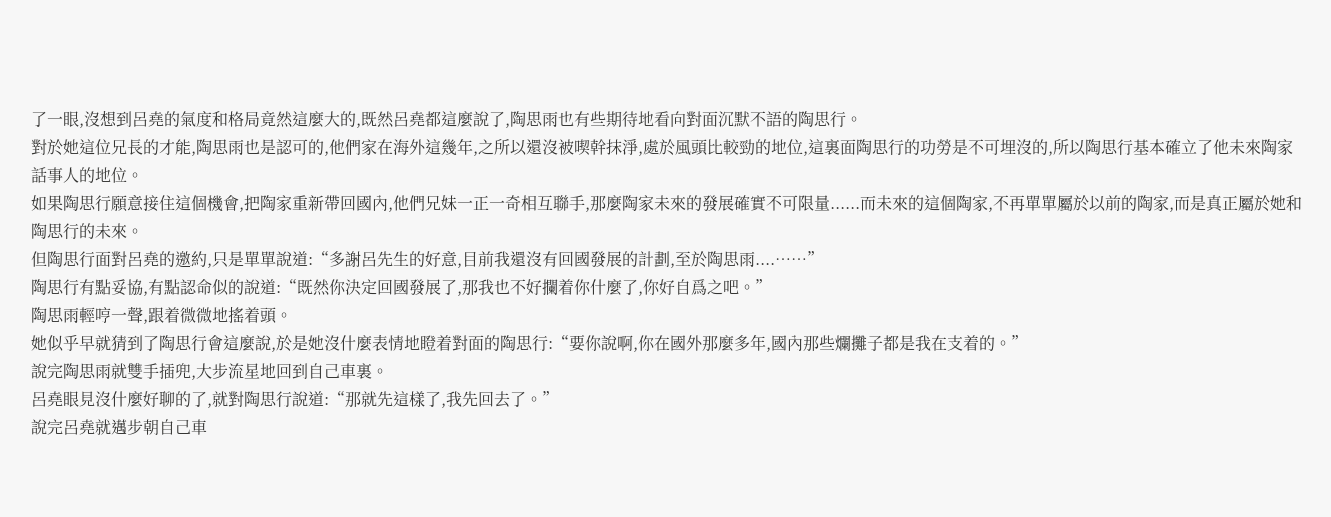了一眼,沒想到呂堯的氣度和格局竟然這麼大的,既然呂堯都這麼說了,陶思雨也有些期待地看向對面沉默不語的陶思行。
對於她這位兄長的才能,陶思雨也是認可的,他們家在海外這幾年,之所以還沒被喫幹抹淨,處於風頭比較勁的地位,這裏面陶思行的功勞是不可埋沒的,所以陶思行基本確立了他未來陶家話事人的地位。
如果陶思行願意接住這個機會,把陶家重新帶回國內,他們兄妹一正一奇相互聯手,那麼陶家未來的發展確實不可限量......而未來的這個陶家,不再單單屬於以前的陶家,而是真正屬於她和陶思行的未來。
但陶思行面對呂堯的邀約,只是單單說道:“多謝呂先生的好意,目前我還沒有回國發展的計劃,至於陶思雨....……”
陶思行有點妥協,有點認命似的說道:“既然你決定回國發展了,那我也不好攔着你什麼了,你好自爲之吧。”
陶思雨輕哼一聲,跟着微微地搖着頭。
她似乎早就猜到了陶思行會這麼說,於是她沒什麼表情地瞪着對面的陶思行:“要你說啊,你在國外那麼多年,國內那些爛攤子都是我在支着的。”
說完陶思雨就雙手插兜,大步流星地回到自己車裏。
呂堯眼見沒什麼好聊的了,就對陶思行說道:“那就先這樣了,我先回去了。”
說完呂堯就邁步朝自己車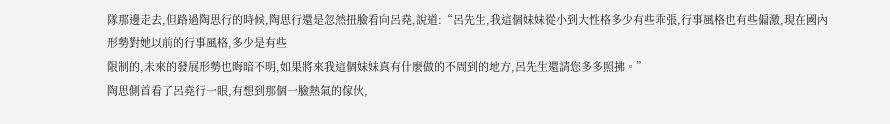隊那邊走去,但路過陶思行的時候,陶思行還是忽然扭臉看向呂堯,說道:“呂先生,我這個妹妹從小到大性格多少有些乖張,行事風格也有些偏激,現在國內形勢對她以前的行事風格,多少是有些
限制的,未來的發展形勢也晦暗不明,如果將來我這個妹妹真有什麼做的不周到的地方,呂先生還請您多多照拂。”
陶思側首看了呂堯行一眼,有想到那個一臉熱氣的傢伙,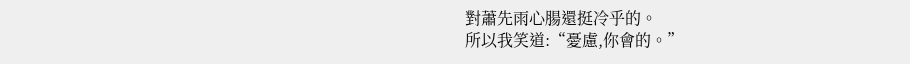對蕭先雨心腸還挺冷乎的。
所以我笑道:“憂慮,你會的。”